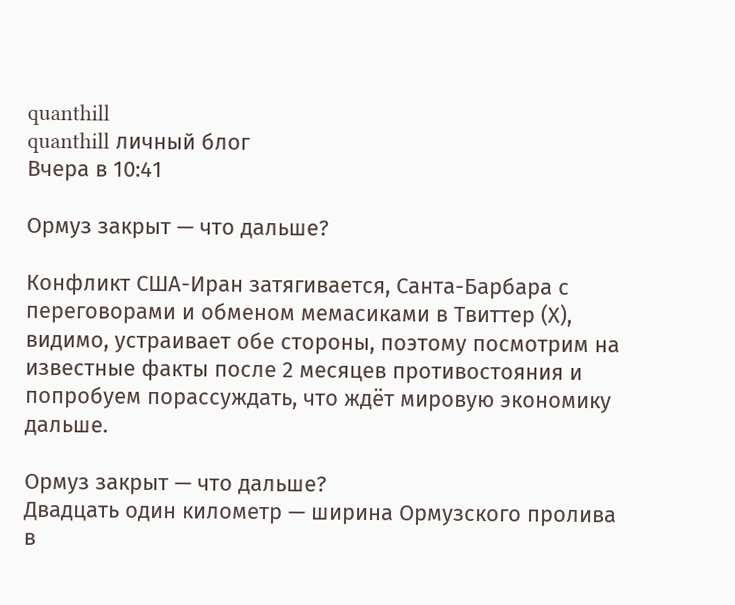quanthill
quanthill личный блог
Вчера в 10:41

Ормуз закрыт — что дальше?

Конфликт США-Иран затягивается, Санта-Барбара с переговорами и обменом мемасиками в Твиттер (Х), видимо, устраивает обе стороны, поэтому посмотрим на известные факты после 2 месяцев противостояния и попробуем порассуждать, что ждёт мировую экономику дальше.

Ормуз закрыт — что дальше?
Двадцать один километр — ширина Ормузского пролива в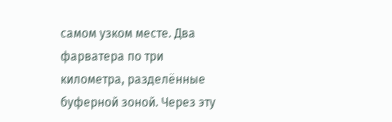самом узком месте. Два фарватера по три километра, разделённые буферной зоной. Через эту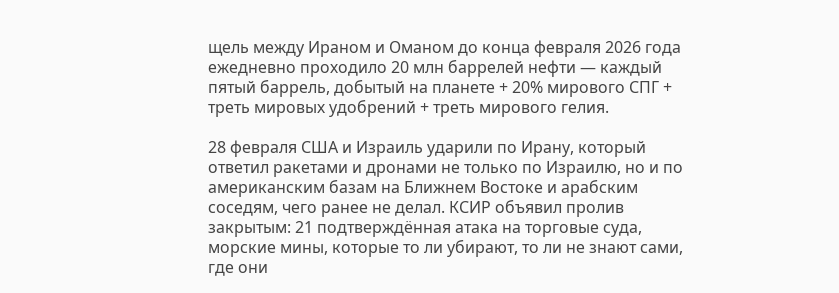щель между Ираном и Оманом до конца февраля 2026 года ежедневно проходило 20 млн баррелей нефти — каждый пятый баррель, добытый на планете + 20% мирового СПГ + треть мировых удобрений + треть мирового гелия.

28 февраля США и Израиль ударили по Ирану, который ответил ракетами и дронами не только по Израилю, но и по американским базам на Ближнем Востоке и арабским соседям, чего ранее не делал. КСИР объявил пролив закрытым: 21 подтверждённая атака на торговые суда, морские мины, которые то ли убирают, то ли не знают сами, где они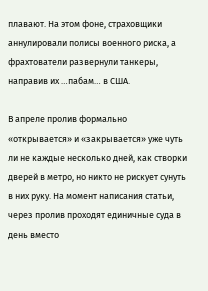плавают. На этом фоне, страховщики аннулировали полисы военного риска, а фрахтователи развернули танкеры, направив их …пабам… в США.

В апреле пролив формально «открывается» и «закрывается» уже чуть ли не каждые несколько дней, как створки дверей в метро, но никто не рискует сунуть в них руку. На момент написания статьи, через пролив проходят единичные суда в день вместо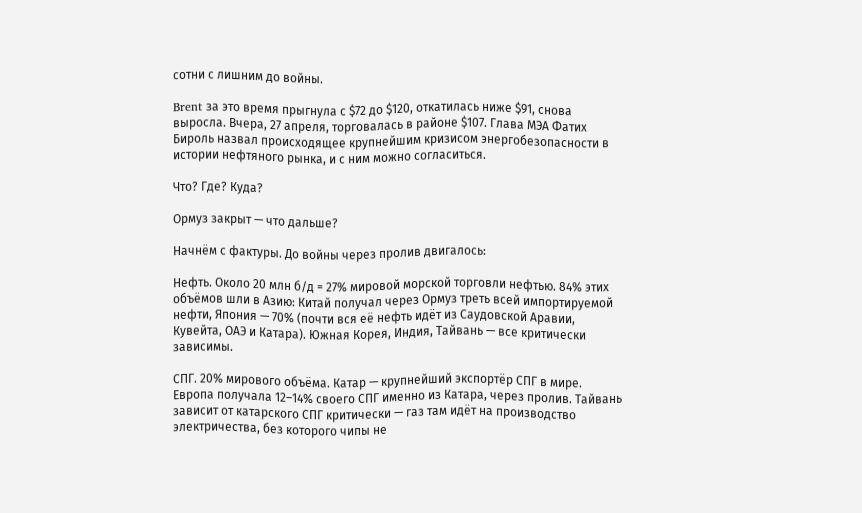сотни с лишним до войны.

Brent за это время прыгнула с $72 до $120, откатилась ниже $91, снова выросла. Вчера, 27 апреля, торговалась в районе $107. Глава МЭА Фатих Бироль назвал происходящее крупнейшим кризисом энергобезопасности в истории нефтяного рынка, и с ним можно согласиться.

Что? Где? Куда?

Ормуз закрыт — что дальше?

Начнём с фактуры. До войны через пролив двигалось:

Нефть. Около 20 млн б/д = 27% мировой морской торговли нефтью. 84% этих объёмов шли в Азию: Китай получал через Ормуз треть всей импортируемой нефти, Япония — 70% (почти вся её нефть идёт из Саудовской Аравии, Кувейта, ОАЭ и Катара). Южная Корея, Индия, Тайвань — все критически зависимы.

СПГ. 20% мирового объёма. Катар — крупнейший экспортёр СПГ в мире. Европа получала 12–14% своего СПГ именно из Катара, через пролив. Тайвань зависит от катарского СПГ критически — газ там идёт на производство электричества, без которого чипы не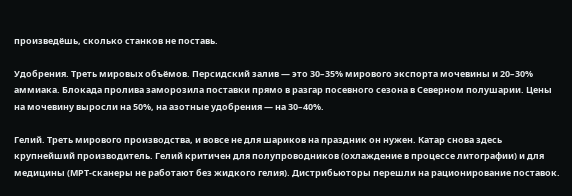произведёшь, сколько станков не поставь.

Удобрения. Треть мировых объёмов. Персидский залив — это 30–35% мирового экспорта мочевины и 20–30% аммиака. Блокада пролива заморозила поставки прямо в разгар посевного сезона в Северном полушарии. Цены на мочевину выросли на 50%, на азотные удобрения — на 30–40%.

Гелий. Треть мирового производства, и вовсе не для шариков на праздник он нужен. Катар снова здесь крупнейший производитель. Гелий критичен для полупроводников (охлаждение в процессе литографии) и для медицины (МРТ-сканеры не работают без жидкого гелия). Дистрибьюторы перешли на рационирование поставок.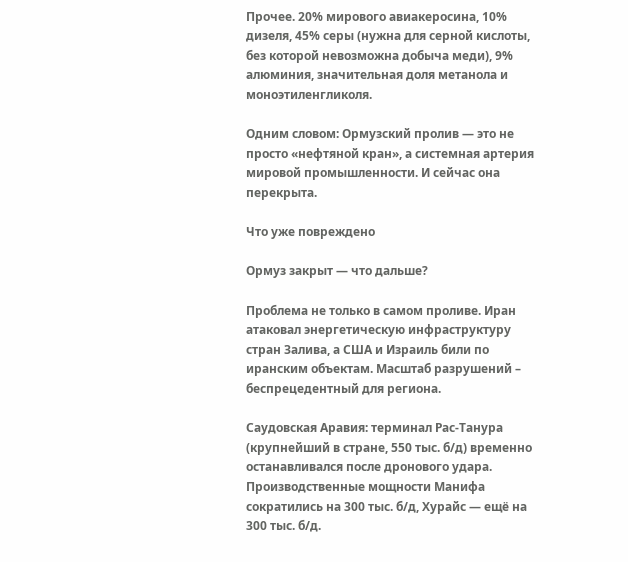Прочее. 20% мирового авиакеросина, 10% дизеля, 45% серы (нужна для серной кислоты, без которой невозможна добыча меди), 9% алюминия, значительная доля метанола и моноэтиленгликоля.

Одним словом: Ормузский пролив — это не просто «нефтяной кран», а системная артерия мировой промышленности. И сейчас она перекрыта.

Что уже повреждено

Ормуз закрыт — что дальше?

Проблема не только в самом проливе. Иран атаковал энергетическую инфраструктуру стран Залива, а США и Израиль били по иранским объектам. Масштаб разрушений – беспрецедентный для региона.

Саудовская Аравия: терминал Рас-Танура (крупнейший в стране, 550 тыс. б/д) временно останавливался после дронового удара. Производственные мощности Манифа сократились на 300 тыс. б/д, Хурайс — ещё на 300 тыс. б/д.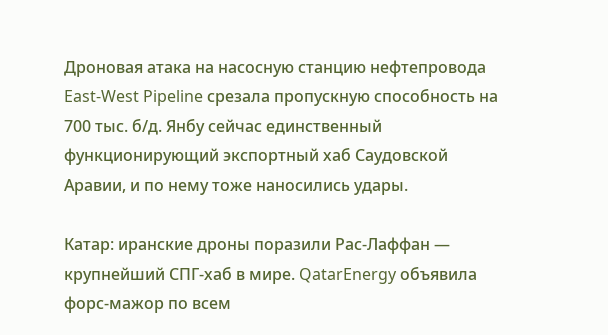Дроновая атака на насосную станцию нефтепровода East-West Pipeline срезала пропускную способность на 700 тыс. б/д. Янбу сейчас единственный функционирующий экспортный хаб Саудовской Аравии, и по нему тоже наносились удары.

Катар: иранские дроны поразили Рас-Лаффан — крупнейший СПГ-хаб в мире. QatarEnergy объявила форс-мажор по всем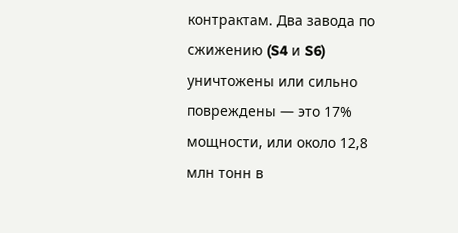контрактам. Два завода по сжижению (S4 и S6) уничтожены или сильно повреждены — это 17% мощности, или около 12,8 млн тонн в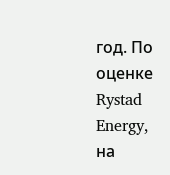год. По оценке Rystad Energy, на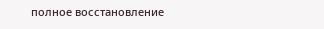полное восстановление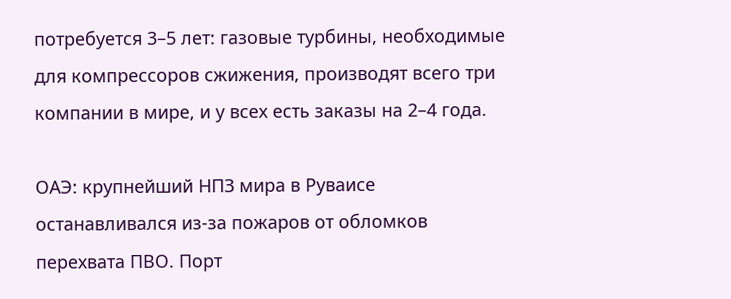потребуется 3–5 лет: газовые турбины, необходимые для компрессоров сжижения, производят всего три компании в мире, и у всех есть заказы на 2–4 года.

ОАЭ: крупнейший НПЗ мира в Руваисе останавливался из-за пожаров от обломков перехвата ПВО. Порт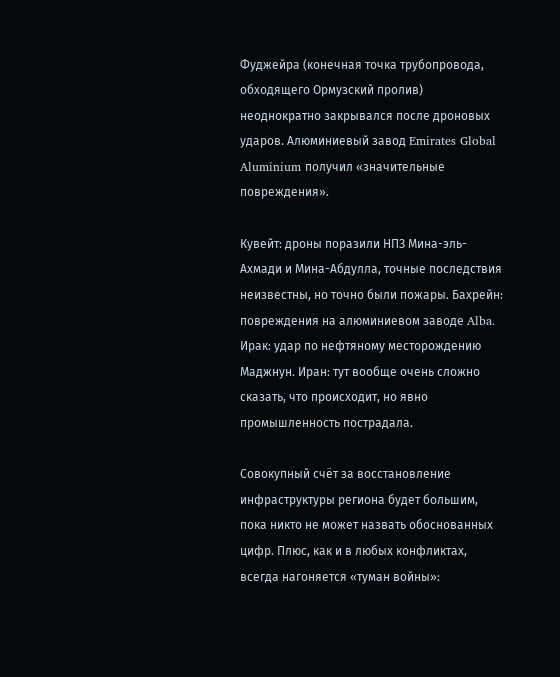Фуджейра (конечная точка трубопровода, обходящего Ормузский пролив) неоднократно закрывался после дроновых ударов. Алюминиевый завод Emirates Global Aluminium получил «значительные повреждения».

Кувейт: дроны поразили НПЗ Мина-эль-Ахмади и Мина-Абдулла, точные последствия неизвестны, но точно были пожары. Бахрейн: повреждения на алюминиевом заводе Alba. Ирак: удар по нефтяному месторождению Маджнун. Иран: тут вообще очень сложно сказать, что происходит, но явно промышленность пострадала.

Совокупный счёт за восстановление инфраструктуры региона будет большим, пока никто не может назвать обоснованных цифр. Плюс, как и в любых конфликтах, всегда нагоняется «туман войны»: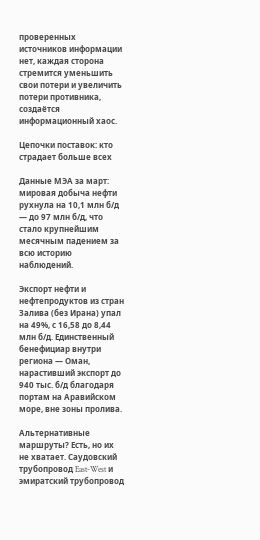проверенных источников информации нет, каждая сторона стремится уменьшить свои потери и увеличить потери противника, создаётся информационный хаос.

Цепочки поставок: кто страдает больше всех

Данные МЭА за март: мировая добыча нефти рухнула на 10,1 млн б/д — до 97 млн б/д, что стало крупнейшим месячным падением за всю историю наблюдений.

Экспорт нефти и нефтепродуктов из стран Залива (без Ирана) упал на 49%, с 16,58 до 8,44 млн б/д. Единственный бенефициар внутри региона — Оман, нарастивший экспорт до 940 тыс. б/д благодаря портам на Аравийском море, вне зоны пролива.

Альтернативные маршруты? Есть, но их не хватает. Саудовский трубопровод East-West и эмиратский трубопровод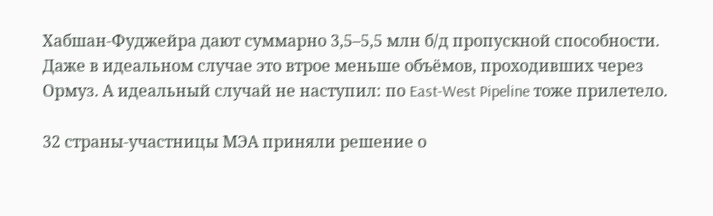Хабшан-Фуджейра дают суммарно 3,5–5,5 млн б/д пропускной способности. Даже в идеальном случае это втрое меньше объёмов, проходивших через Ормуз. А идеальный случай не наступил: по East-West Pipeline тоже прилетело.

32 страны-участницы МЭА приняли решение о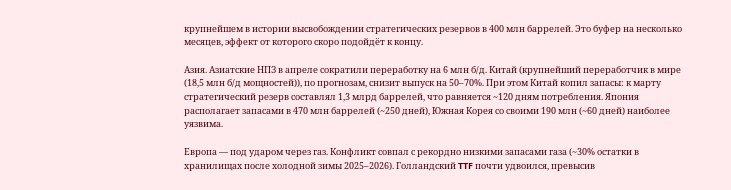крупнейшем в истории высвобождении стратегических резервов в 400 млн баррелей. Это буфер на несколько месяцев, эффект от которого скоро подойдёт к концу.

Азия. Азиатские НПЗ в апреле сократили переработку на 6 млн б/д. Китай (крупнейший переработчик в мире (18,5 млн б/д мощностей)), по прогнозам, снизит выпуск на 50–70%. При этом Китай копил запасы: к марту стратегический резерв составлял 1,3 млрд баррелей, что равняется ~120 дням потребления. Япония располагает запасами в 470 млн баррелей (~250 дней), Южная Корея со своими 190 млн (~60 дней) наиболее уязвима.

Европа — под ударом через газ. Конфликт совпал с рекордно низкими запасами газа (~30% остатки в хранилищах после холодной зимы 2025–2026). Голландский TTF почти удвоился, превысив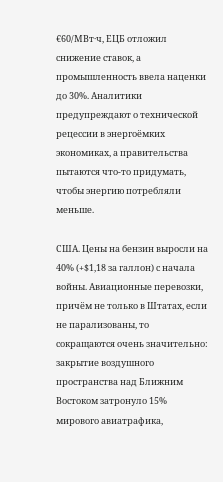€60/МВт·ч, ЕЦБ отложил снижение ставок, а промышленность ввела наценки до 30%. Аналитики предупреждают о технической рецессии в энергоёмких экономиках, а правительства пытаются что-то придумать, чтобы энергию потребляли меньше.

США. Цены на бензин выросли на 40% (+$1,18 за галлон) с начала войны. Авиационные перевозки, причём не только в Штатах, если не парализованы, то сокращаются очень значительно: закрытие воздушного пространства над Ближним Востоком затронуло 15% мирового авиатрафика,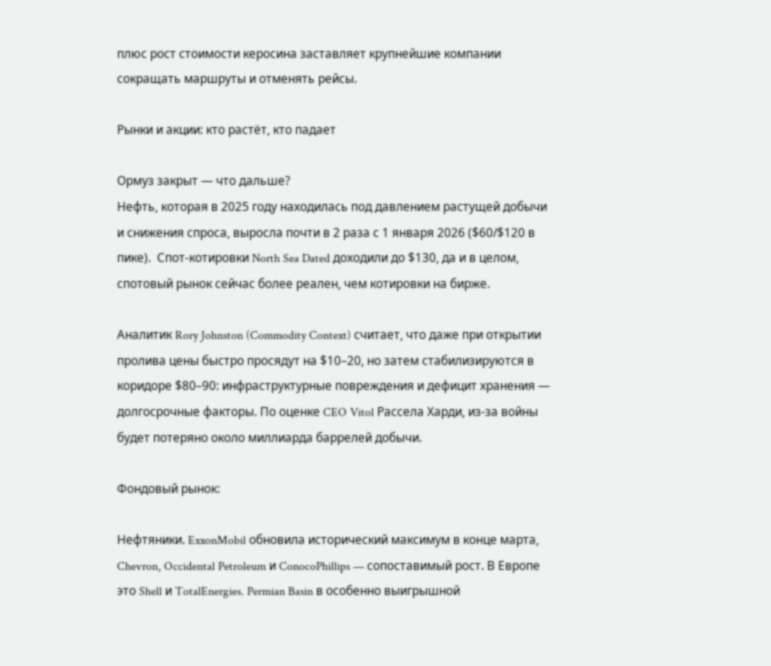плюс рост стоимости керосина заставляет крупнейшие компании сокращать маршруты и отменять рейсы.

Рынки и акции: кто растёт, кто падает

Ормуз закрыт — что дальше?
Нефть, которая в 2025 году находилась под давлением растущей добычи и снижения спроса, выросла почти в 2 раза с 1 января 2026 ($60/$120 в пике).  Спот-котировки North Sea Dated доходили до $130, да и в целом, спотовый рынок сейчас более реален, чем котировки на бирже.

Аналитик Rory Johnston (Commodity Context) считает, что даже при открытии пролива цены быстро просядут на $10–20, но затем стабилизируются в коридоре $80–90: инфраструктурные повреждения и дефицит хранения — долгосрочные факторы. По оценке CEO Vitol Рассела Харди, из-за войны будет потеряно около миллиарда баррелей добычи.

Фондовый рынок:

Нефтяники. ExxonMobil обновила исторический максимум в конце марта, Chevron, Occidental Petroleum и ConocoPhillips — сопоставимый рост. В Европе это Shell и TotalEnergies. Permian Basin в особенно выигрышной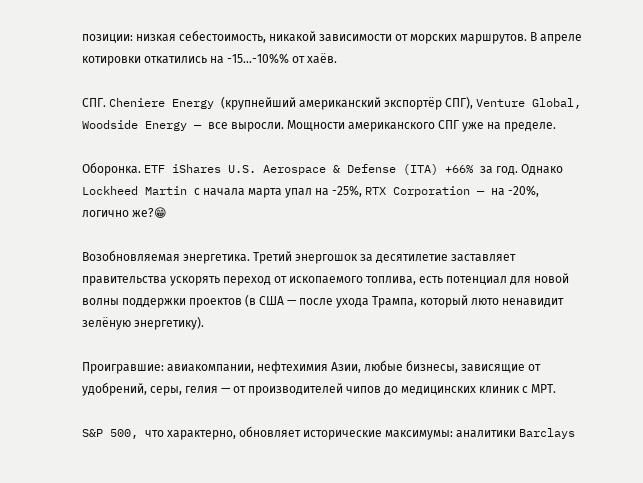позиции: низкая себестоимость, никакой зависимости от морских маршрутов. В апреле котировки откатились на -15...-10%% от хаёв.

СПГ. Cheniere Energy (крупнейший американский экспортёр СПГ), Venture Global, Woodside Energy — все выросли. Мощности американского СПГ уже на пределе.

Оборонка. ETF iShares U.S. Aerospace & Defense (ITA) +66% за год. Однако Lockheed Martin с начала марта упал на -25%, RTX Corporation — на -20%, логично же?😁

Возобновляемая энергетика. Третий энергошок за десятилетие заставляет правительства ускорять переход от ископаемого топлива, есть потенциал для новой волны поддержки проектов (в США — после ухода Трампа, который люто ненавидит зелёную энергетику).

Проигравшие: авиакомпании, нефтехимия Азии, любые бизнесы, зависящие от удобрений, серы, гелия — от производителей чипов до медицинских клиник с МРТ.

S&P 500, что характерно, обновляет исторические максимумы: аналитики Barclays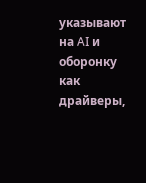указывают на AI и оборонку как драйверы,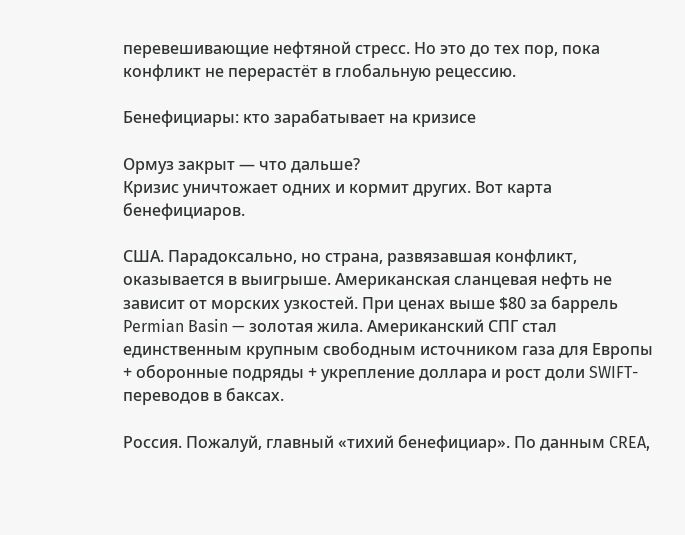перевешивающие нефтяной стресс. Но это до тех пор, пока конфликт не перерастёт в глобальную рецессию.

Бенефициары: кто зарабатывает на кризисе

Ормуз закрыт — что дальше?
Кризис уничтожает одних и кормит других. Вот карта бенефициаров.

США. Парадоксально, но страна, развязавшая конфликт, оказывается в выигрыше. Американская сланцевая нефть не зависит от морских узкостей. При ценах выше $80 за баррель Permian Basin — золотая жила. Американский СПГ стал единственным крупным свободным источником газа для Европы + оборонные подряды + укрепление доллара и рост доли SWIFT-переводов в баксах.

Россия. Пожалуй, главный «тихий бенефициар». По данным CREA,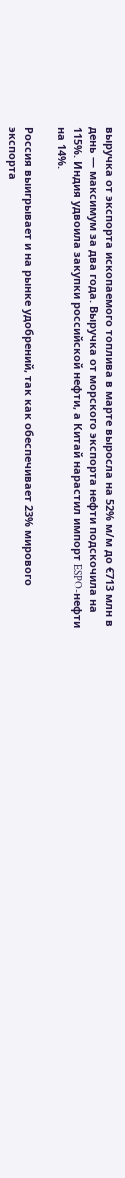выручка от экспорта ископаемого топлива в марте выросла на 52% м/м до €713 млн в день — максимум за два года. Выручка от морского экспорта нефти подскочила на 115%. Индия удвоила закупки российской нефти, а Китай нарастил импорт ESPO-нефти на 14%.

Россия выигрывает и на рынке удобрений, так как обеспечивает 23% мирового экспорта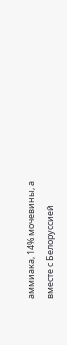аммиака, 14% мочевины, а вместе с Белоруссией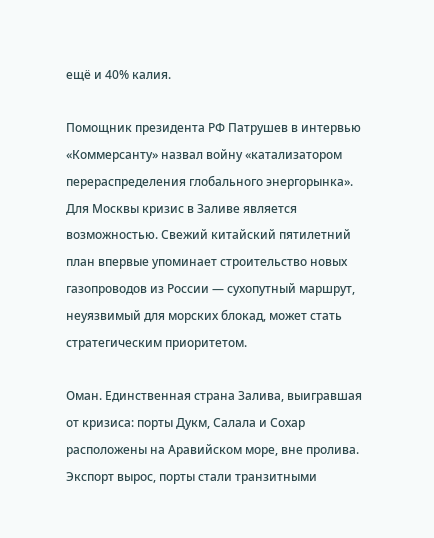ещё и 40% калия.

Помощник президента РФ Патрушев в интервью «Коммерсанту» назвал войну «катализатором перераспределения глобального энергорынка». Для Москвы кризис в Заливе является возможностью. Свежий китайский пятилетний план впервые упоминает строительство новых газопроводов из России — сухопутный маршрут, неуязвимый для морских блокад, может стать стратегическим приоритетом.

Оман. Единственная страна Залива, выигравшая от кризиса: порты Дукм, Салала и Сохар расположены на Аравийском море, вне пролива. Экспорт вырос, порты стали транзитными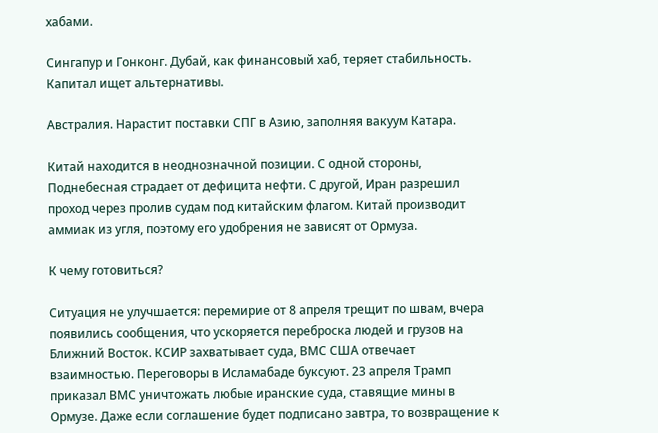хабами.

Сингапур и Гонконг. Дубай, как финансовый хаб, теряет стабильность. Капитал ищет альтернативы.

Австралия. Нарастит поставки СПГ в Азию, заполняя вакуум Катара.

Китай находится в неоднозначной позиции. С одной стороны, Поднебесная страдает от дефицита нефти. С другой, Иран разрешил проход через пролив судам под китайским флагом. Китай производит аммиак из угля, поэтому его удобрения не зависят от Ормуза.

К чему готовиться?

Ситуация не улучшается: перемирие от 8 апреля трещит по швам, вчера появились сообщения, что ускоряется переброска людей и грузов на Ближний Восток. КСИР захватывает суда, ВМС США отвечает взаимностью. Переговоры в Исламабаде буксуют. 23 апреля Трамп приказал ВМС уничтожать любые иранские суда, ставящие мины в Ормузе. Даже если соглашение будет подписано завтра, то возвращение к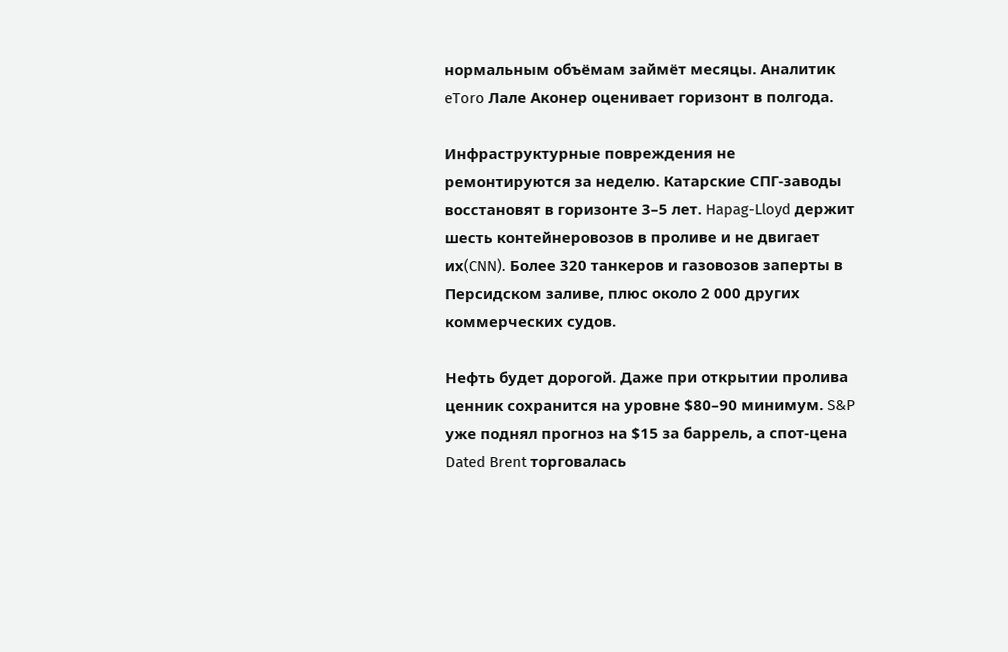нормальным объёмам займёт месяцы. Аналитик eToro Лале Аконер оценивает горизонт в полгода.

Инфраструктурные повреждения не ремонтируются за неделю. Катарские СПГ-заводы восстановят в горизонте 3–5 лет. Hapag-Lloyd держит шесть контейнеровозов в проливе и не двигает их(CNN). Более 320 танкеров и газовозов заперты в Персидском заливе, плюс около 2 000 других коммерческих судов.

Нефть будет дорогой. Даже при открытии пролива ценник сохранится на уровне $80–90 минимум. S&P уже поднял прогноз на $15 за баррель, а спот-цена Dated Brent торговалась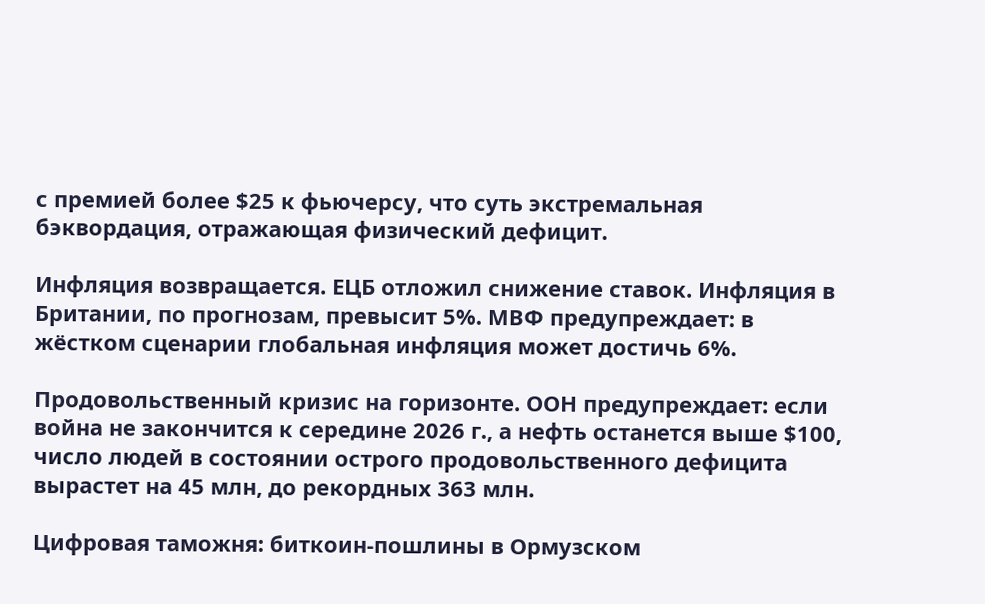с премией более $25 к фьючерсу, что суть экстремальная бэквордация, отражающая физический дефицит.

Инфляция возвращается. ЕЦБ отложил снижение ставок. Инфляция в Британии, по прогнозам, превысит 5%. МВФ предупреждает: в жёстком сценарии глобальная инфляция может достичь 6%.

Продовольственный кризис на горизонте. ООН предупреждает: если война не закончится к середине 2026 г., а нефть останется выше $100, число людей в состоянии острого продовольственного дефицита вырастет на 45 млн, до рекордных 363 млн.

Цифровая таможня: биткоин-пошлины в Ормузском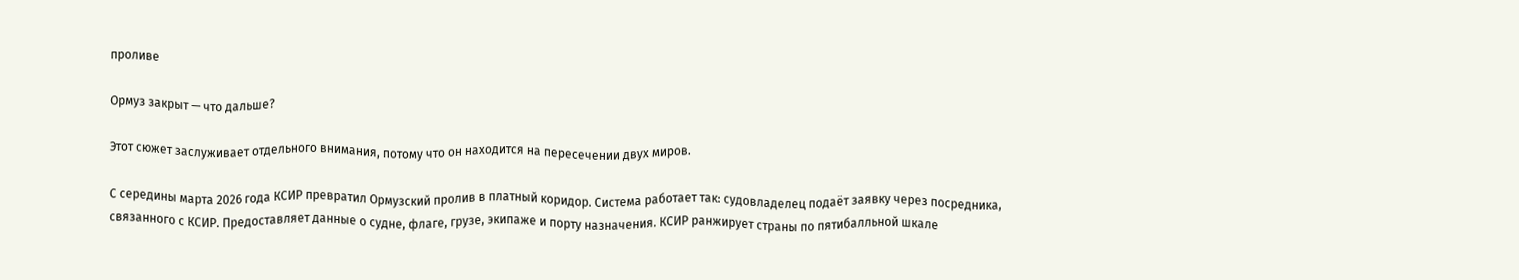проливе

Ормуз закрыт — что дальше?

Этот сюжет заслуживает отдельного внимания, потому что он находится на пересечении двух миров.

С середины марта 2026 года КСИР превратил Ормузский пролив в платный коридор. Система работает так: судовладелец подаёт заявку через посредника, связанного с КСИР. Предоставляет данные о судне, флаге, грузе, экипаже и порту назначения. КСИР ранжирует страны по пятибалльной шкале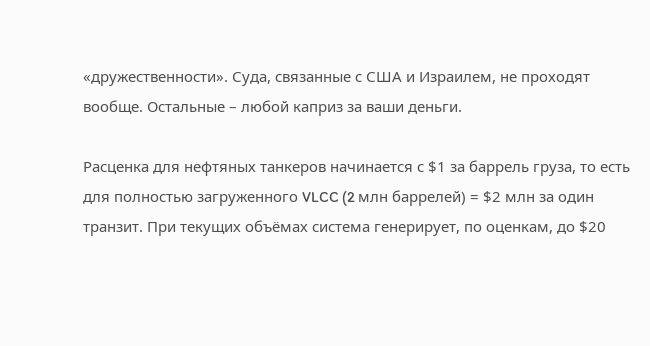«дружественности». Суда, связанные с США и Израилем, не проходят вообще. Остальные – любой каприз за ваши деньги.

Расценка для нефтяных танкеров начинается с $1 за баррель груза, то есть для полностью загруженного VLCC (2 млн баррелей) = $2 млн за один транзит. При текущих объёмах система генерирует, по оценкам, до $20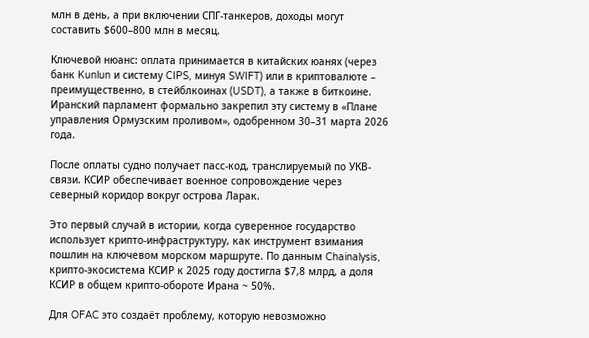млн в день, а при включении СПГ-танкеров, доходы могут составить $600–800 млн в месяц.

Ключевой нюанс: оплата принимается в китайских юанях (через банк Kunlun и систему CIPS, минуя SWIFT) или в криптовалюте – преимущественно, в стейблкоинах (USDT), а также в биткоине. Иранский парламент формально закрепил эту систему в «Плане управления Ормузским проливом», одобренном 30–31 марта 2026 года.

После оплаты судно получает пасс-код, транслируемый по УКВ-связи. КСИР обеспечивает военное сопровождение через северный коридор вокруг острова Ларак.

Это первый случай в истории, когда суверенное государство использует крипто-инфраструктуру, как инструмент взимания пошлин на ключевом морском маршруте. По данным Chainalysis, крипто-экосистема КСИР к 2025 году достигла $7,8 млрд, а доля КСИР в общем крипто-обороте Ирана ~ 50%.

Для OFAC это создаёт проблему, которую невозможно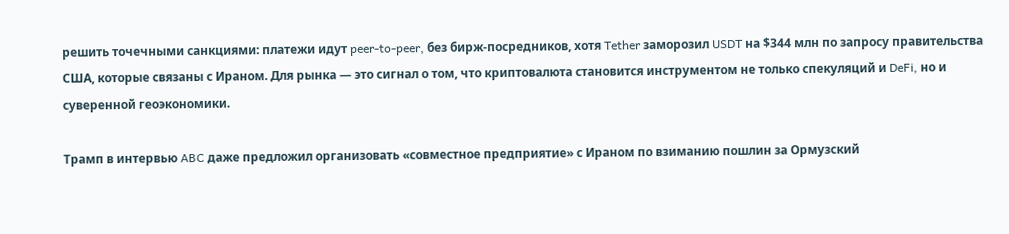решить точечными санкциями: платежи идут peer-to-peer, без бирж-посредников, хотя Tether заморозил USDT на $344 млн по запросу правительства США, которые связаны с Ираном. Для рынка — это сигнал о том, что криптовалюта становится инструментом не только спекуляций и DeFi, но и суверенной геоэкономики.

Трамп в интервью ABC даже предложил организовать «совместное предприятие» с Ираном по взиманию пошлин за Ормузский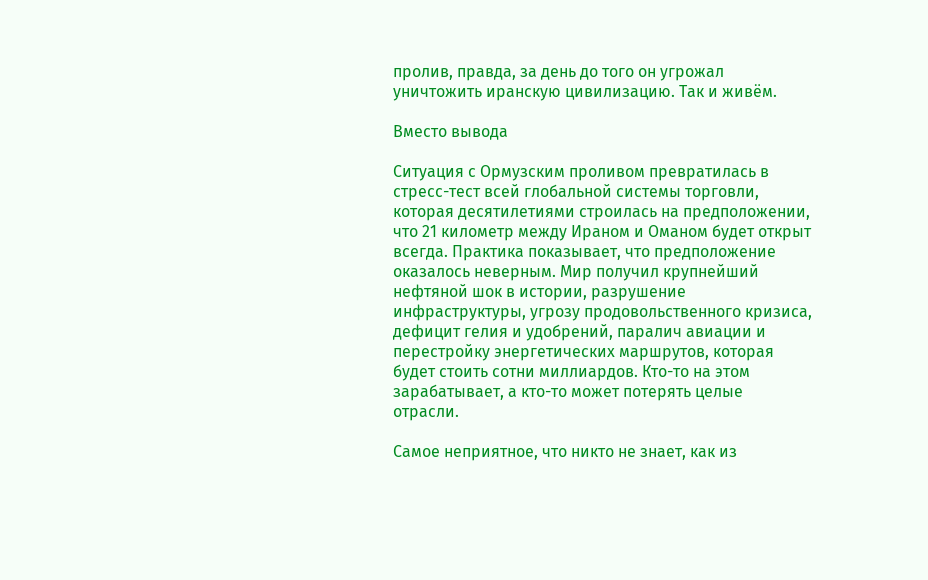пролив, правда, за день до того он угрожал уничтожить иранскую цивилизацию. Так и живём.

Вместо вывода

Ситуация с Ормузским проливом превратилась в стресс-тест всей глобальной системы торговли, которая десятилетиями строилась на предположении, что 21 километр между Ираном и Оманом будет открыт всегда. Практика показывает, что предположение оказалось неверным. Мир получил крупнейший нефтяной шок в истории, разрушение инфраструктуры, угрозу продовольственного кризиса, дефицит гелия и удобрений, паралич авиации и перестройку энергетических маршрутов, которая будет стоить сотни миллиардов. Кто-то на этом зарабатывает, а кто-то может потерять целые отрасли.

Самое неприятное, что никто не знает, как из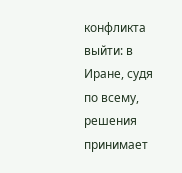конфликта выйти: в Иране, судя по всему, решения принимает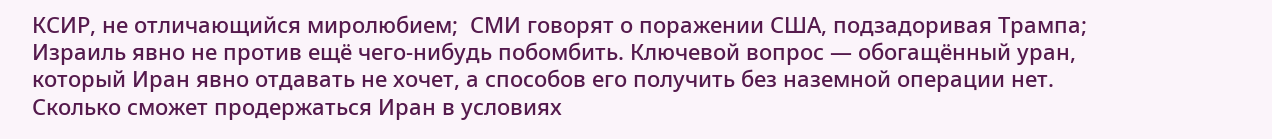КСИР, не отличающийся миролюбием;  СМИ говорят о поражении США, подзадоривая Трампа; Израиль явно не против ещё чего-нибудь побомбить. Ключевой вопрос — обогащённый уран, который Иран явно отдавать не хочет, а способов его получить без наземной операции нет. Сколько сможет продержаться Иран в условиях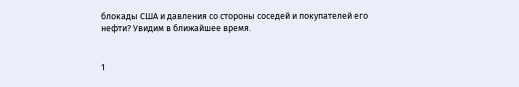блокады США и давления со стороны соседей и покупателей его нефти? Увидим в ближайшее время.


1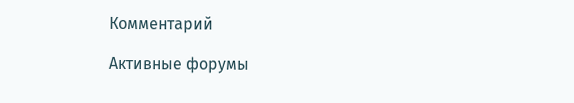Комментарий

Активные форумы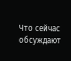Что сейчас обсуждают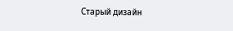Старый дизайн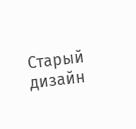Старый
дизайн